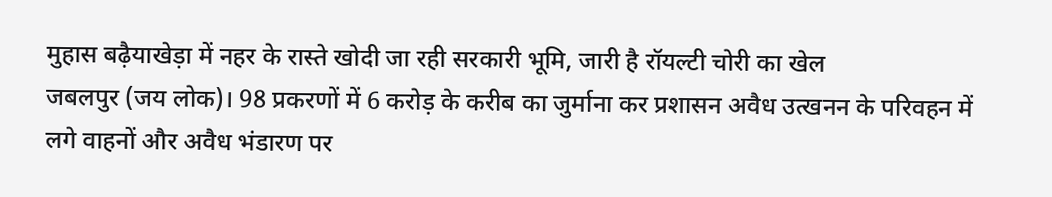मुहास बढ़ैयाखेड़ा में नहर के रास्ते खोदी जा रही सरकारी भूमि, जारी है रॉयल्टी चोरी का खेल
जबलपुर (जय लोक)। 98 प्रकरणों में 6 करोड़ के करीब का जुर्माना कर प्रशासन अवैध उत्खनन के परिवहन में लगे वाहनों और अवैध भंडारण पर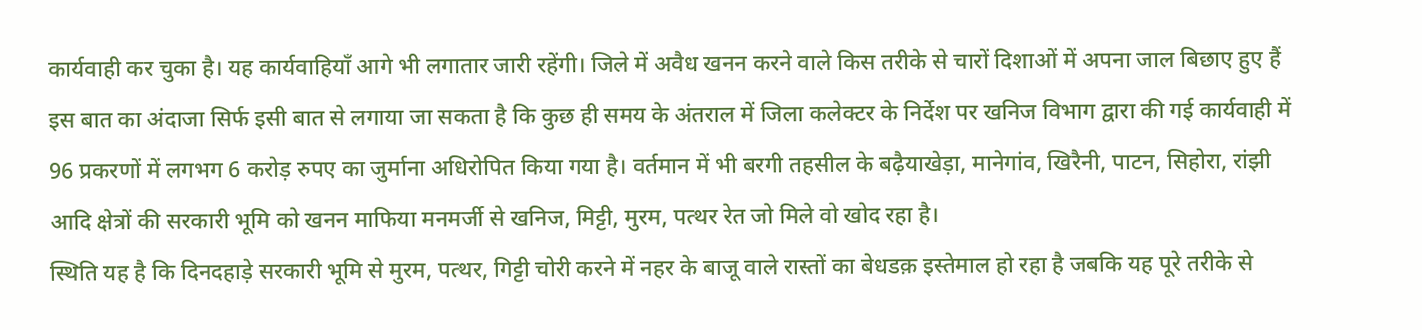कार्यवाही कर चुका है। यह कार्यवाहियाँ आगे भी लगातार जारी रहेंगी। जिले में अवैध खनन करने वाले किस तरीके से चारों दिशाओं में अपना जाल बिछाए हुए हैं इस बात का अंदाजा सिर्फ इसी बात से लगाया जा सकता है कि कुछ ही समय के अंतराल में जिला कलेक्टर के निर्देश पर खनिज विभाग द्वारा की गई कार्यवाही में 96 प्रकरणों में लगभग 6 करोड़ रुपए का जुर्माना अधिरोपित किया गया है। वर्तमान में भी बरगी तहसील के बढ़ैयाखेड़ा, मानेगांव, खिरैनी, पाटन, सिहोरा, रांझी आदि क्षेत्रों की सरकारी भूमि को खनन माफिया मनमर्जी से खनिज, मिट्टी, मुरम, पत्थर रेत जो मिले वो खोद रहा है।
स्थिति यह है कि दिनदहाड़े सरकारी भूमि से मुरम, पत्थर, गिट्टी चोरी करने में नहर के बाजू वाले रास्तों का बेधडक़ इस्तेमाल हो रहा है जबकि यह पूरे तरीके से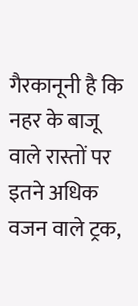गैरकानूनी है कि नहर के बाजू वाले रास्तों पर इतने अधिक वजन वाले ट्रक,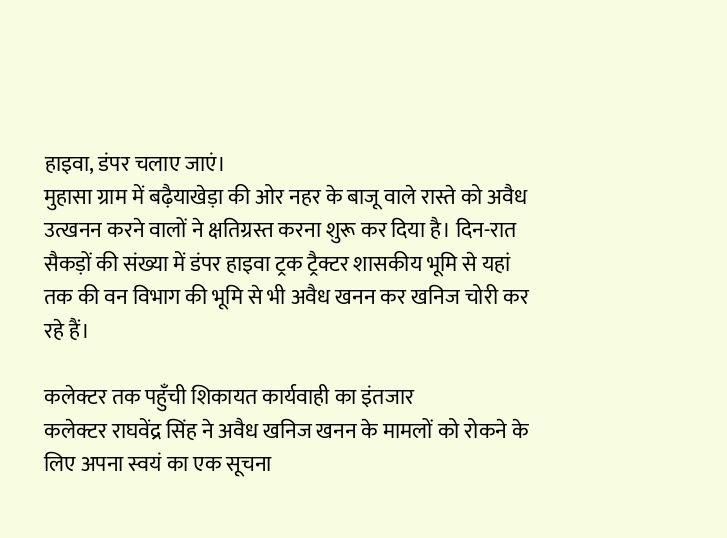हाइवा, डंपर चलाए जाएं।
मुहासा ग्राम में बढ़ैयाखेड़ा की ओर नहर के बाजू वाले रास्ते को अवैध उत्खनन करने वालों ने क्षतिग्रस्त करना शुरू कर दिया है। दिन-रात सैकड़ों की संख्या में डंपर हाइवा ट्रक ट्रैक्टर शासकीय भूमि से यहां तक की वन विभाग की भूमि से भी अवैध खनन कर खनिज चोरी कर रहे हैं।

कलेक्टर तक पहुँची शिकायत कार्यवाही का इंतजार
कलेक्टर राघवेंद्र सिंह ने अवैध खनिज खनन के मामलों को रोकने के लिए अपना स्वयं का एक सूचना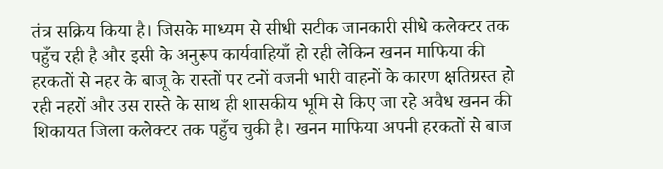तंत्र सक्रिय किया है। जिसके माध्यम से सीधी सटीक जानकारी सीधे कलेक्टर तक पहुँच रही है और इसी के अनुरूप कार्यवाहियाँ हो रही लेकिन खनन माफिया की हरकतों से नहर के बाजू के रास्तों पर टनों वजनी भारी वाहनों के कारण क्षतिग्रस्त हो रही नहरों और उस रास्ते के साथ ही शासकीय भूमि से किए जा रहे अवैध खनन की शिकायत जिला कलेक्टर तक पहुँच चुकी है। खनन माफिया अपनी हरकतों से बाज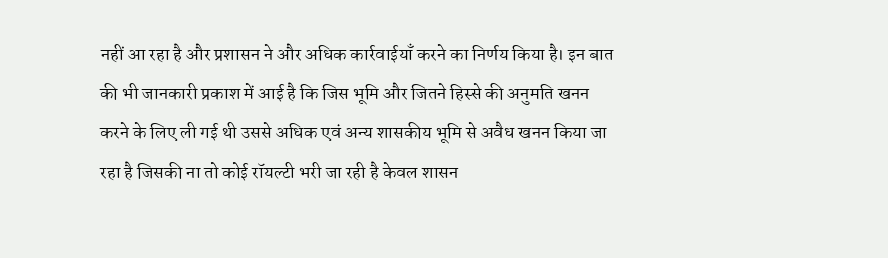नहीं आ रहा है और प्रशासन ने और अधिक कार्रवाईयाँ करने का निर्णय किया है। इन बात की भी जानकारी प्रकाश में आई है कि जिस भूमि और जितने हिस्से की अनुमति खनन करने के लिए ली गई थी उससे अधिक एवं अन्य शासकीय भूमि से अवैध खनन किया जा रहा है जिसकी ना तो कोई रॉयल्टी भरी जा रही है केवल शासन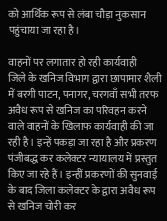को आर्थिक रूप से लंबा चौड़ा नुकसान पहुंचाया जा रहा है।

वाहनों पर लगातार हो रही कार्यवाही
जिले के खनिज विभाग द्वारा छापामार शैली में बरगी पाटन, पनागर, चरगवाँ सभी तरफ अवैध रूप से खनिज का परिवहन करने वाले वाहनों के खिलाफ कार्यवाही की जा रही है। इन्हें पकड़ा जा रहा है और प्रकरण पंजीबद्ध कर कलेक्टर न्यायालय में प्रस्तुत किए जा रहे हैं। इन्हीं प्रकरणों की सुनवाई के बाद जिला कलेक्टर के द्वारा अवैध रूप से खनिज चोरी कर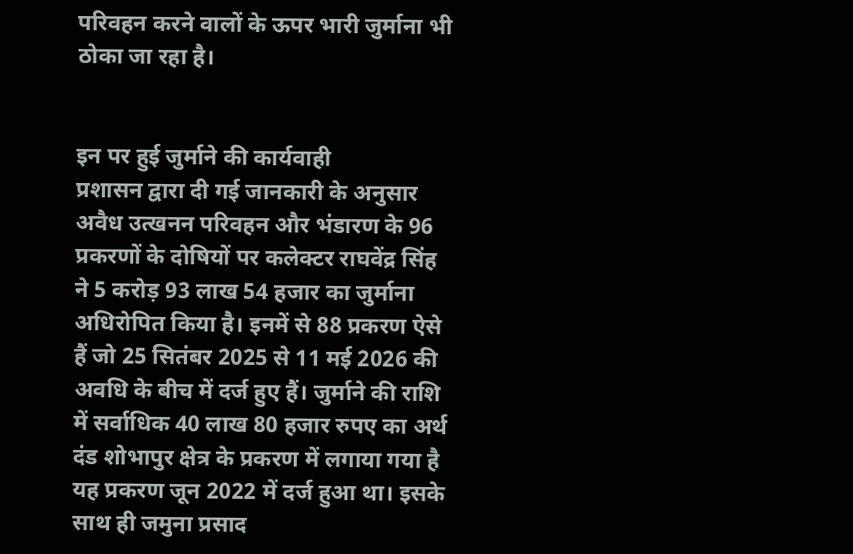परिवहन करने वालों के ऊपर भारी जुर्माना भी ठोका जा रहा है।


इन पर हुई जुर्माने की कार्यवाही
प्रशासन द्वारा दी गई जानकारी के अनुसार अवैध उत्खनन परिवहन और भंडारण के 96 प्रकरणों के दोषियों पर कलेक्टर राघवेंद्र सिंह ने 5 करोड़ 93 लाख 54 हजार का जुर्माना अधिरोपित किया है। इनमें से 88 प्रकरण ऐसे हैं जो 25 सितंबर 2025 से 11 मई 2026 की अवधि के बीच में दर्ज हुए हैं। जुर्माने की राशि में सर्वाधिक 40 लाख 80 हजार रुपए का अर्थ दंड शोभापुर क्षेत्र के प्रकरण में लगाया गया है यह प्रकरण जून 2022 में दर्ज हुआ था। इसके साथ ही जमुना प्रसाद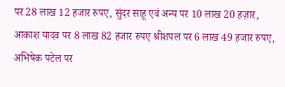पर 28 लाख 12 हजार रुपए, सुंदर साहू एवं अन्य पर 10 लाख 20 हज़ार, आकाश यादव पर 8 लाख 82 हजार रुपए श्रीशपल पर 6 लाख 49 हजार रुपए, अभिषेक पटेल पर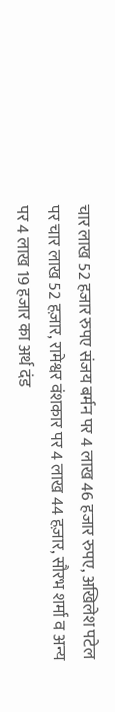चार लाख 52 हजार रुपए संजय बर्मन पर 4 लाख 46 हजार रुपए, अखिलेश पटेल पर चार लाख 52 हज़ार, रामेश्वर वंशकार पर 4 लाख 44 हज़ार, सौरभ शर्मा व अन्य पर 4 लाख 19 हजार का अर्थ दंड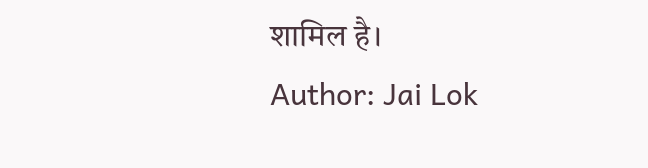शामिल है।
Author: Jai Lok